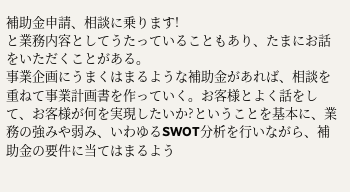補助金申請、相談に乗ります!
と業務内容としてうたっていることもあり、たまにお話をいただくことがある。
事業企画にうまくはまるような補助金があれば、相談を重ねて事業計画書を作っていく。お客様とよく話をして、お客様が何を実現したいか?ということを基本に、業務の強みや弱み、いわゆるSWOT分析を行いながら、補助金の要件に当てはまるよう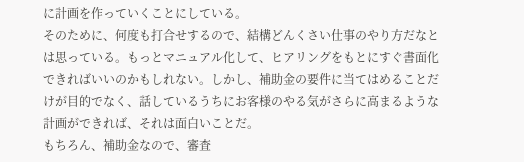に計画を作っていくことにしている。
そのために、何度も打合せするので、結構どんくさい仕事のやり方だなとは思っている。もっとマニュアル化して、ヒアリングをもとにすぐ書面化できればいいのかもしれない。しかし、補助金の要件に当てはめることだけが目的でなく、話しているうちにお客様のやる気がさらに高まるような計画ができれば、それは面白いことだ。
もちろん、補助金なので、審査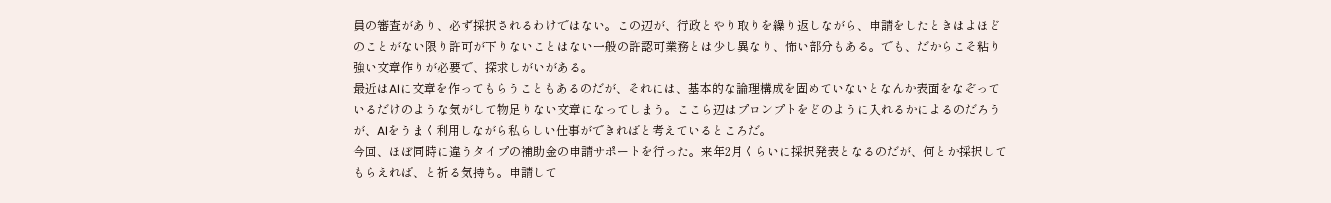員の審査があり、必ず採択されるわけではない。この辺が、行政とやり取りを繰り返しながら、申請をしたときはよほどのことがない限り許可が下りないことはない一般の許認可業務とは少し異なり、怖い部分もある。でも、だからこそ粘り強い文章作りが必要で、探求しがいがある。
最近はAIに文章を作ってもらうこともあるのだが、それには、基本的な論理構成を固めていないとなんか表面をなぞっているだけのような気がして物足りない文章になってしまう。ここら辺はプロンプトをどのように入れるかによるのだろうが、AIをうまく利用しながら私らしい仕事ができればと考えているところだ。
今回、ほぼ同時に違うタイプの補助金の申請サポートを行った。来年2月くらいに採択発表となるのだが、何とか採択してもらえれば、と祈る気持ち。申請して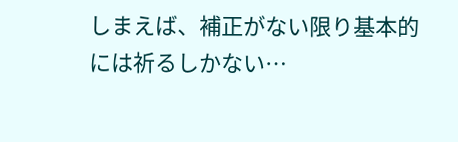しまえば、補正がない限り基本的には祈るしかない…